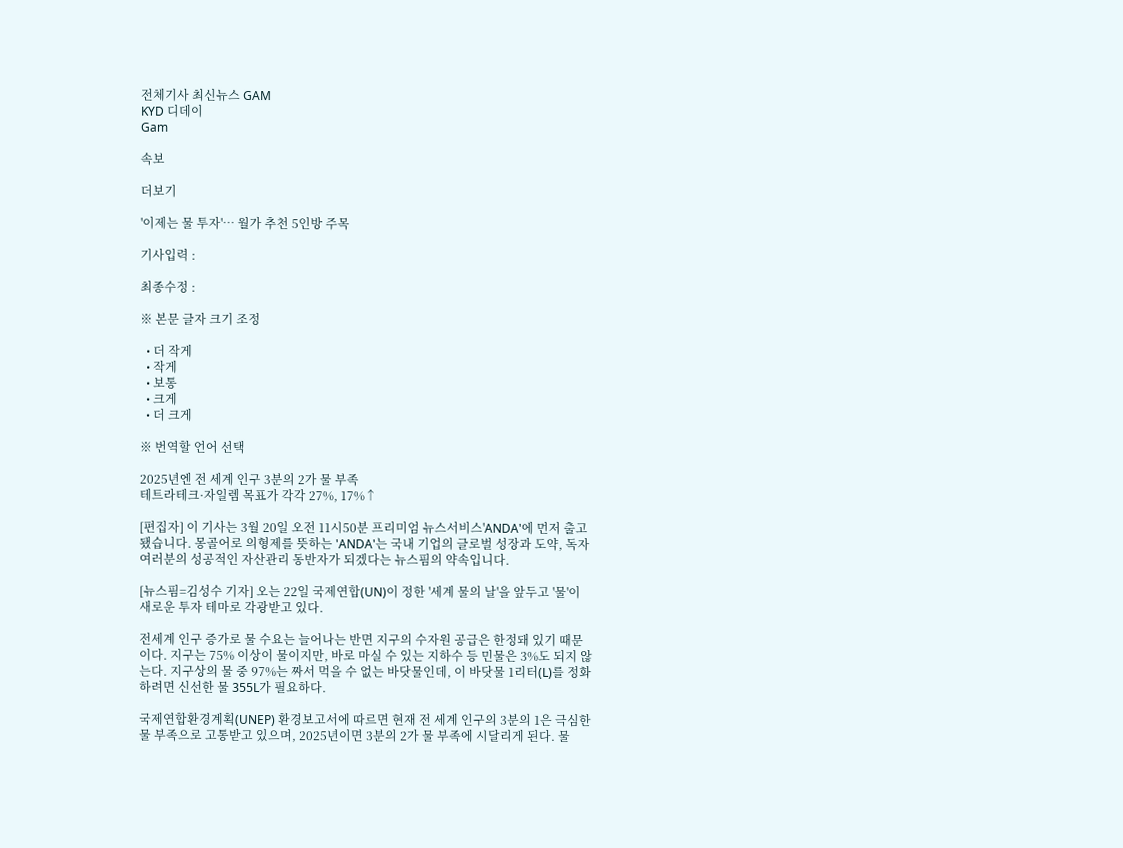전체기사 최신뉴스 GAM
KYD 디데이
Gam

속보

더보기

'이제는 물 투자'… 월가 추천 5인방 주목

기사입력 :

최종수정 :

※ 본문 글자 크기 조정

  • 더 작게
  • 작게
  • 보통
  • 크게
  • 더 크게

※ 번역할 언어 선택

2025년엔 전 세계 인구 3분의 2가 물 부족
테트라테크·자일렘 목표가 각각 27%, 17%↑

[편집자] 이 기사는 3월 20일 오전 11시50분 프리미엄 뉴스서비스'ANDA'에 먼저 출고됐습니다. 몽골어로 의형제를 뜻하는 'ANDA'는 국내 기업의 글로벌 성장과 도약, 독자 여러분의 성공적인 자산관리 동반자가 되겠다는 뉴스핌의 약속입니다.

[뉴스핌=김성수 기자] 오는 22일 국제연합(UN)이 정한 '세계 물의 날'을 앞두고 '물'이 새로운 투자 테마로 각광받고 있다.

전세계 인구 증가로 물 수요는 늘어나는 반면 지구의 수자원 공급은 한정돼 있기 때문이다. 지구는 75% 이상이 물이지만, 바로 마실 수 있는 지하수 등 민물은 3%도 되지 않는다. 지구상의 물 중 97%는 짜서 먹을 수 없는 바닷물인데, 이 바닷물 1리터(L)를 정화하려면 신선한 물 355L가 필요하다.

국제연합환경계획(UNEP) 환경보고서에 따르면 현재 전 세계 인구의 3분의 1은 극심한 물 부족으로 고통받고 있으며, 2025년이면 3분의 2가 물 부족에 시달리게 된다. 물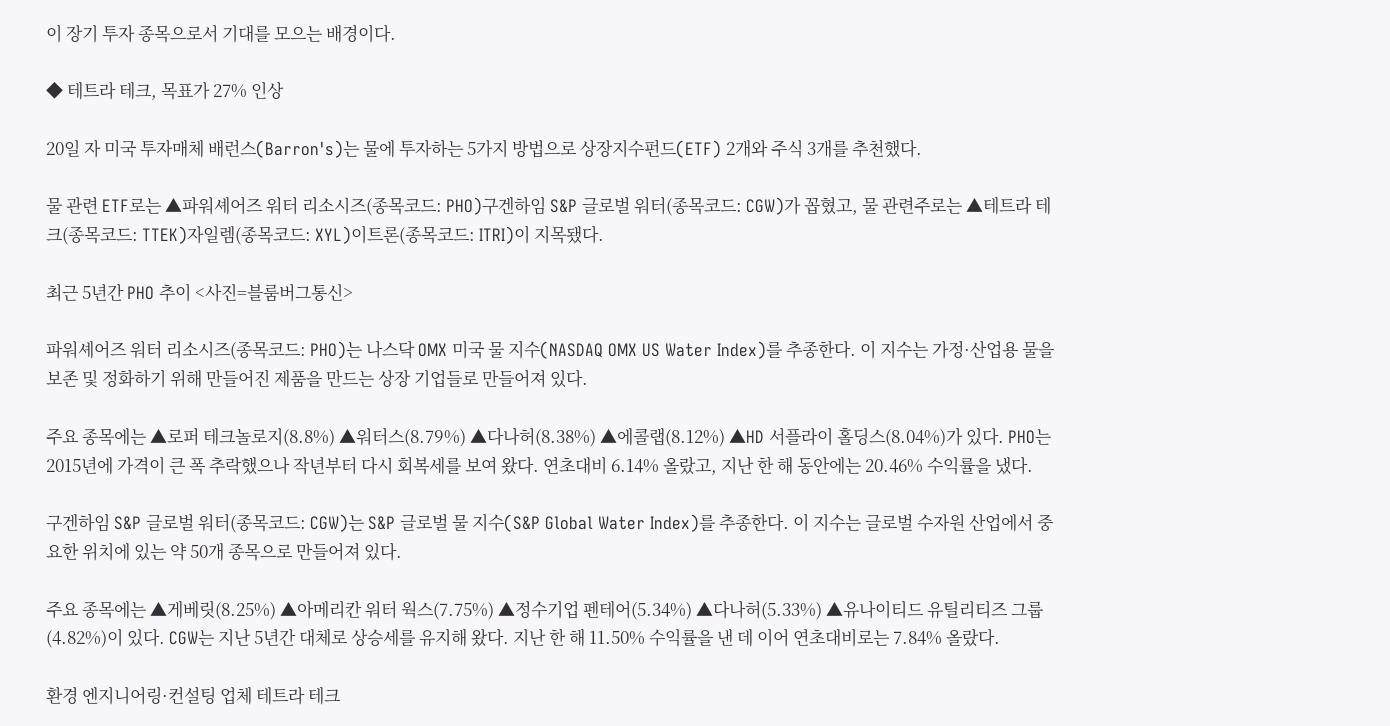이 장기 투자 종목으로서 기대를 모으는 배경이다.

◆ 테트라 테크, 목표가 27% 인상

20일 자 미국 투자매체 배런스(Barron's)는 물에 투자하는 5가지 방법으로 상장지수펀드(ETF) 2개와 주식 3개를 추천했다.

물 관련 ETF로는 ▲파워셰어즈 워터 리소시즈(종목코드: PHO)구겐하임 S&P 글로벌 워터(종목코드: CGW)가 꼽혔고, 물 관련주로는 ▲테트라 테크(종목코드: TTEK)자일렘(종목코드: XYL)이트론(종목코드: ITRI)이 지목됐다.

최근 5년간 PHO 추이 <사진=블룸버그통신>

파워셰어즈 워터 리소시즈(종목코드: PHO)는 나스닥 OMX 미국 물 지수(NASDAQ OMX US Water Index)를 추종한다. 이 지수는 가정·산업용 물을 보존 및 정화하기 위해 만들어진 제품을 만드는 상장 기업들로 만들어져 있다.

주요 종목에는 ▲로퍼 테크놀로지(8.8%) ▲워터스(8.79%) ▲다나허(8.38%) ▲에콜랩(8.12%) ▲HD 서플라이 홀딩스(8.04%)가 있다. PHO는 2015년에 가격이 큰 폭 추락했으나 작년부터 다시 회복세를 보여 왔다. 연초대비 6.14% 올랐고, 지난 한 해 동안에는 20.46% 수익률을 냈다.

구겐하임 S&P 글로벌 워터(종목코드: CGW)는 S&P 글로벌 물 지수(S&P Global Water Index)를 추종한다. 이 지수는 글로벌 수자원 산업에서 중요한 위치에 있는 약 50개 종목으로 만들어져 있다.

주요 종목에는 ▲게베릿(8.25%) ▲아메리칸 워터 웍스(7.75%) ▲정수기업 펜테어(5.34%) ▲다나허(5.33%) ▲유나이티드 유틸리티즈 그룹(4.82%)이 있다. CGW는 지난 5년간 대체로 상승세를 유지해 왔다. 지난 한 해 11.50% 수익률을 낸 데 이어 연초대비로는 7.84% 올랐다.

환경 엔지니어링·컨설팅 업체 테트라 테크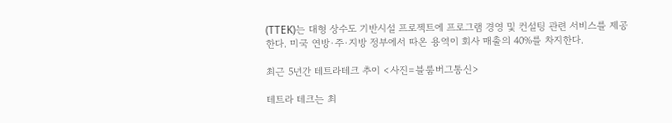(TTEK)는 대형 상수도 기반시설 프로젝트에 프로그램 경영 및 컨설팅 관련 서비스를 제공한다. 미국 연방·주·지방 정부에서 따온 용역이 회사 매출의 40%를 차지한다.

최근 5년간 테트라테크 추이 <사진=블룸버그통신>

테트라 테크는 최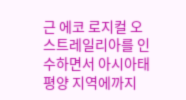근 에코 로지컬 오스트레일리아를 인수하면서 아시아태평양 지역에까지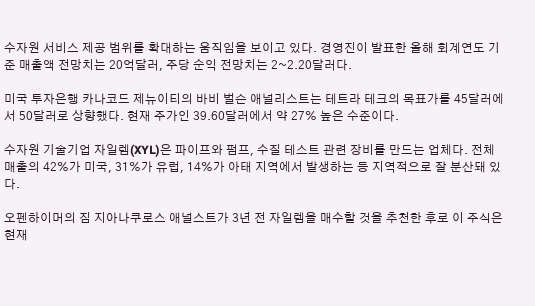수자원 서비스 제공 범위를 확대하는 움직임을 보이고 있다. 경영진이 발표한 올해 회계연도 기준 매출액 전망치는 20억달러, 주당 순익 전망치는 2~2.20달러다.

미국 투자은행 카나코드 제뉴이티의 바비 벌슨 애널리스트는 테트라 테크의 목표가를 45달러에서 50달러로 상향했다. 현재 주가인 39.60달러에서 약 27% 높은 수준이다.

수자원 기술기업 자일렘(XYL)은 파이프와 펌프, 수질 테스트 관련 장비를 만드는 업체다. 전체 매출의 42%가 미국, 31%가 유럽, 14%가 아태 지역에서 발생하는 등 지역적으로 잘 분산돼 있다.

오펜하이머의 짐 지아나쿠로스 애널스트가 3년 전 자일렘을 매수할 것을 추천한 후로 이 주식은 현재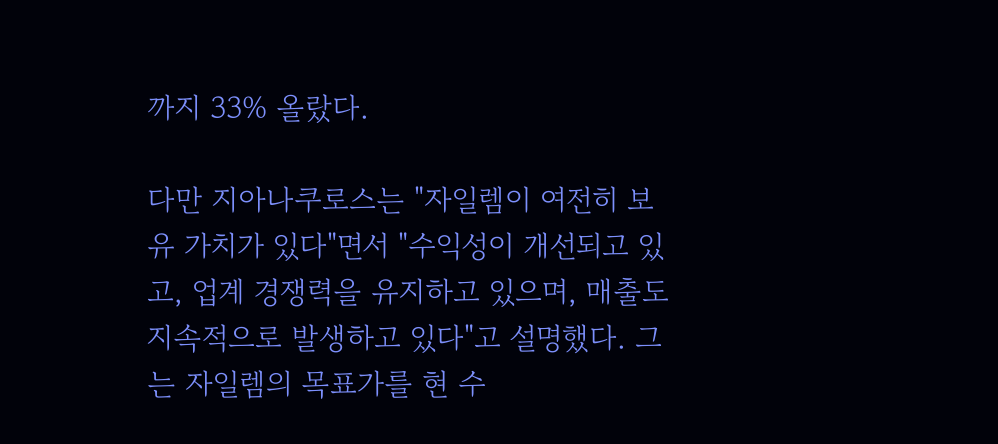까지 33% 올랐다.

다만 지아나쿠로스는 "자일렘이 여전히 보유 가치가 있다"면서 "수익성이 개선되고 있고, 업계 경쟁력을 유지하고 있으며, 매출도 지속적으로 발생하고 있다"고 설명했다. 그는 자일렘의 목표가를 현 수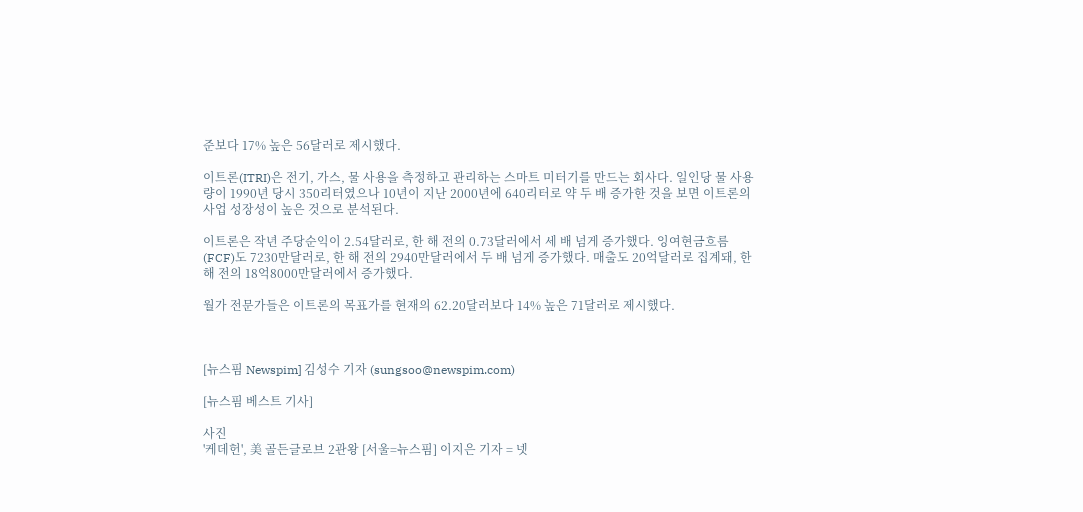준보다 17% 높은 56달러로 제시했다.

이트론(ITRI)은 전기, 가스, 물 사용을 측정하고 관리하는 스마트 미터기를 만드는 회사다. 일인당 물 사용량이 1990년 당시 350리터였으나 10년이 지난 2000년에 640리터로 약 두 배 증가한 것을 보면 이트론의 사업 성장성이 높은 것으로 분석된다.

이트론은 작년 주당순익이 2.54달러로, 한 해 전의 0.73달러에서 세 배 넘게 증가했다. 잉여현금흐름(FCF)도 7230만달러로, 한 해 전의 2940만달러에서 두 배 넘게 증가했다. 매출도 20억달러로 집계돼, 한 해 전의 18억8000만달러에서 증가했다.

월가 전문가들은 이트론의 목표가를 현재의 62.20달러보다 14% 높은 71달러로 제시했다.



[뉴스핌 Newspim] 김성수 기자 (sungsoo@newspim.com)

[뉴스핌 베스트 기사]

사진
'케데헌', 美 골든글로브 2관왕 [서울=뉴스핌] 이지은 기자 = 넷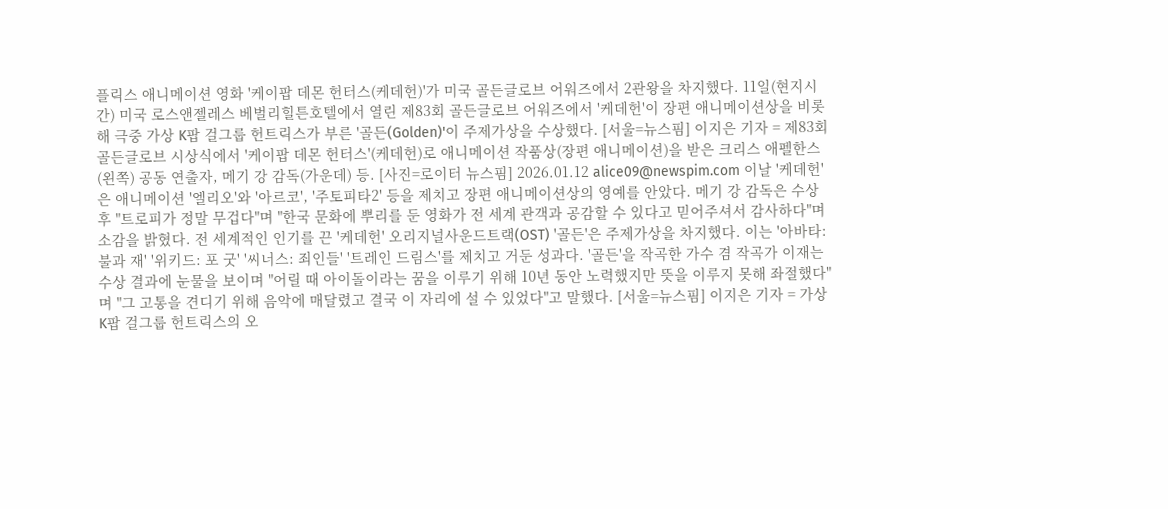플릭스 애니메이션 영화 '케이팝 데몬 헌터스(케데헌)'가 미국 골든글로브 어워즈에서 2관왕을 차지했다. 11일(현지시간) 미국 로스앤젤레스 베벌리힐튼호텔에서 열린 제83회 골든글로브 어워즈에서 '케데헌'이 장편 애니메이션상을 비롯해 극중 가상 K팝 걸그룹 헌트릭스가 부른 '골든(Golden)'이 주제가상을 수상했다. [서울=뉴스핌] 이지은 기자 = 제83회 골든글로브 시상식에서 '케이팝 데몬 헌터스'(케데헌)로 애니메이션 작품상(장편 애니메이션)을 받은 크리스 애펠한스(왼쪽) 공동 연출자, 메기 강 감독(가운데) 등. [사진=로이터 뉴스핌] 2026.01.12 alice09@newspim.com 이날 '케데헌'은 애니메이션 '엘리오'와 '아르코', '주토피타2' 등을 제치고 장편 애니메이션상의 영예를 안았다. 메기 강 감독은 수상 후 "트로피가 정말 무겁다"며 "한국 문화에 뿌리를 둔 영화가 전 세계 관객과 공감할 수 있다고 믿어주셔서 감사하다"며 소감을 밝혔다. 전 세계적인 인기를 끈 '케데헌' 오리지널사운드트랙(OST) '골든'은 주제가상을 차지했다. 이는 '아바타: 불과 재' '위키드: 포 굿' '씨너스: 죄인들' '트레인 드림스'를 제치고 거둔 성과다. '골든'을 작곡한 가수 겸 작곡가 이재는 수상 결과에 눈물을 보이며 "어릴 때 아이돌이라는 꿈을 이루기 위해 10년 동안 노력했지만 뜻을 이루지 못해 좌절했다"며 "그 고통을 견디기 위해 음악에 매달렸고 결국 이 자리에 설 수 있었다"고 말했다. [서울=뉴스핌] 이지은 기자 = 가상 K팝 걸그룹 헌트릭스의 오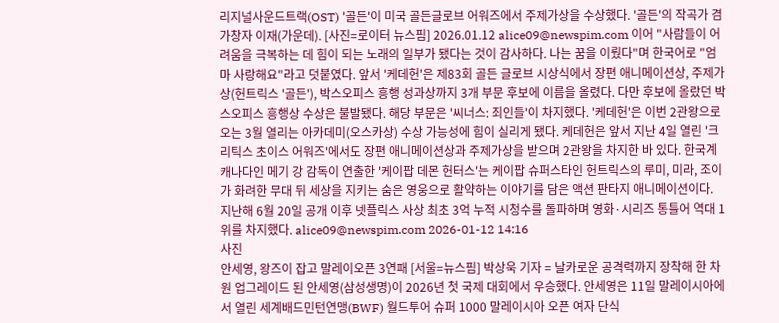리지널사운드트랙(OST) '골든'이 미국 골든글로브 어워즈에서 주제가상을 수상했다. '골든'의 작곡가 겸 가창자 이재(가운데). [사진=로이터 뉴스핌] 2026.01.12 alice09@newspim.com 이어 "사람들이 어려움을 극복하는 데 힘이 되는 노래의 일부가 됐다는 것이 감사하다. 나는 꿈을 이뤘다"며 한국어로 "엄마 사랑해요"라고 덧붙였다. 앞서 '케데헌'은 제83회 골든 글로브 시상식에서 장편 애니메이션상, 주제가상(헌트릭스 '골든'), 박스오피스 흥행 성과상까지 3개 부문 후보에 이름을 올렸다. 다만 후보에 올랐던 박스오피스 흥행상 수상은 불발됐다. 해당 부문은 '씨너스: 죄인들'이 차지했다. '케데헌'은 이번 2관왕으로 오는 3월 열리는 아카데미(오스카상) 수상 가능성에 힘이 실리게 됐다. 케데헌은 앞서 지난 4일 열린 '크리틱스 초이스 어워즈'에서도 장편 애니메이션상과 주제가상을 받으며 2관왕을 차지한 바 있다. 한국계 캐나다인 메기 강 감독이 연출한 '케이팝 데몬 헌터스'는 케이팝 슈퍼스타인 헌트릭스의 루미, 미라, 조이가 화려한 무대 뒤 세상을 지키는 숨은 영웅으로 활약하는 이야기를 담은 액션 판타지 애니메이션이다. 지난해 6월 20일 공개 이후 넷플릭스 사상 최초 3억 누적 시청수를 돌파하며 영화·시리즈 통틀어 역대 1위를 차지했다. alice09@newspim.com 2026-01-12 14:16
사진
안세영, 왕즈이 잡고 말레이오픈 3연패 [서울=뉴스핌] 박상욱 기자 = 날카로운 공격력까지 장착해 한 차원 업그레이드 된 안세영(삼성생명)이 2026년 첫 국제 대회에서 우승했다. 안세영은 11일 말레이시아에서 열린 세계배드민턴연맹(BWF) 월드투어 슈퍼 1000 말레이시아 오픈 여자 단식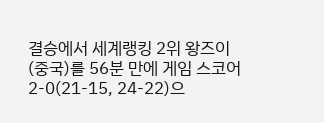결승에서 세계랭킹 2위 왕즈이(중국)를 56분 만에 게임 스코어 2-0(21-15, 24-22)으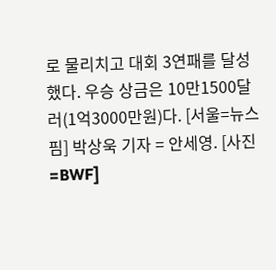로 물리치고 대회 3연패를 달성했다. 우승 상금은 10만1500달러(1억3000만원)다. [서울=뉴스핌] 박상욱 기자 = 안세영. [사진=BWF]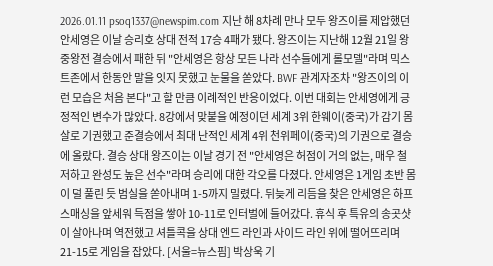2026.01.11 psoq1337@newspim.com 지난 해 8차례 만나 모두 왕즈이를 제압했던 안세영은 이날 승리호 상대 전적 17승 4패가 됐다. 왕즈이는 지난해 12월 21일 왕중왕전 결승에서 패한 뒤 "안세영은 항상 모든 나라 선수들에게 롤모델"라며 믹스트존에서 한동안 말을 잇지 못했고 눈물을 쏟았다. BWF 관계자조차 "왕즈이의 이런 모습은 처음 본다"고 할 만큼 이례적인 반응이었다. 이번 대회는 안세영에게 긍정적인 변수가 많았다. 8강에서 맞붙을 예정이던 세계 3위 한웨이(중국)가 감기 몸살로 기권했고 준결승에서 최대 난적인 세계 4위 천위페이(중국)의 기권으로 결승에 올랐다. 결승 상대 왕즈이는 이날 경기 전 "안세영은 허점이 거의 없는, 매우 철저하고 완성도 높은 선수"라며 승리에 대한 각오를 다졌다. 안세영은 1게임 초반 몸이 덜 풀린 듯 범실을 쏟아내며 1-5까지 밀렸다. 뒤늦게 리듬을 찾은 안세영은 하프 스매싱을 앞세워 득점을 쌓아 10-11로 인터벌에 들어갔다. 휴식 후 특유의 송곳샷이 살아나며 역전했고 셔틀콕을 상대 엔드 라인과 사이드 라인 위에 떨어뜨리며 21-15로 게임을 잡았다. [서울=뉴스핌] 박상욱 기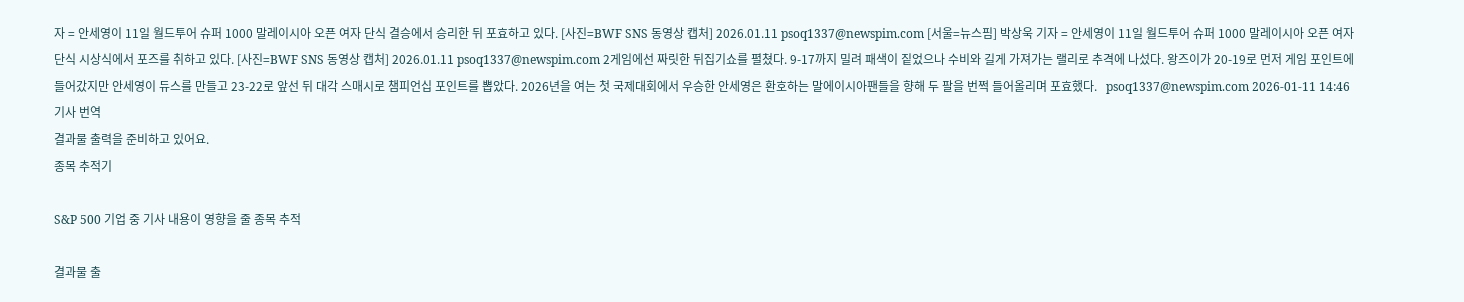자 = 안세영이 11일 월드투어 슈퍼 1000 말레이시아 오픈 여자 단식 결승에서 승리한 뒤 포효하고 있다. [사진=BWF SNS 동영상 캡처] 2026.01.11 psoq1337@newspim.com [서울=뉴스핌] 박상욱 기자 = 안세영이 11일 월드투어 슈퍼 1000 말레이시아 오픈 여자 단식 시상식에서 포즈를 취하고 있다. [사진=BWF SNS 동영상 캡처] 2026.01.11 psoq1337@newspim.com 2게임에선 짜릿한 뒤집기쇼를 펼쳤다. 9-17까지 밀려 패색이 짙었으나 수비와 길게 가져가는 랠리로 추격에 나섰다. 왕즈이가 20-19로 먼저 게임 포인트에 들어갔지만 안세영이 듀스를 만들고 23-22로 앞선 뒤 대각 스매시로 챔피언십 포인트를 뽑았다. 2026년을 여는 첫 국제대회에서 우승한 안세영은 환호하는 말에이시아팬들을 향해 두 팔을 번쩍 들어올리며 포효했다.   psoq1337@newspim.com 2026-01-11 14:46
기사 번역
결과물 출력을 준비하고 있어요.
종목 추적기

S&P 500 기업 중 기사 내용이 영향을 줄 종목 추적

결과물 출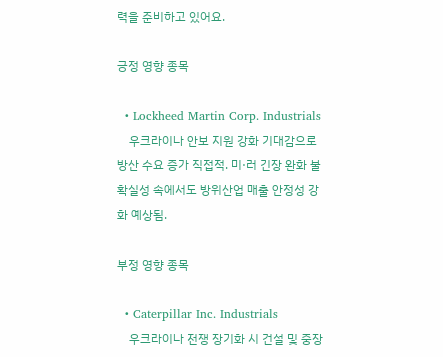력을 준비하고 있어요.

긍정 영향 종목

  • Lockheed Martin Corp. Industrials
    우크라이나 안보 지원 강화 기대감으로 방산 수요 증가 직접적. 미·러 긴장 완화 불확실성 속에서도 방위산업 매출 안정성 강화 예상됨.

부정 영향 종목

  • Caterpillar Inc. Industrials
    우크라이나 전쟁 장기화 시 건설 및 중장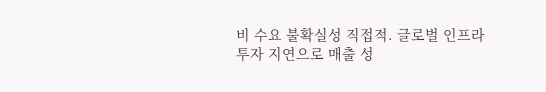비 수요 불확실성 직접적. 글로벌 인프라 투자 지연으로 매출 성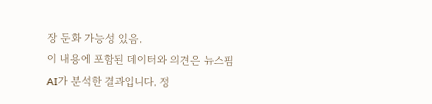장 둔화 가능성 있음.
이 내용에 포함된 데이터와 의견은 뉴스핌 AI가 분석한 결과입니다. 정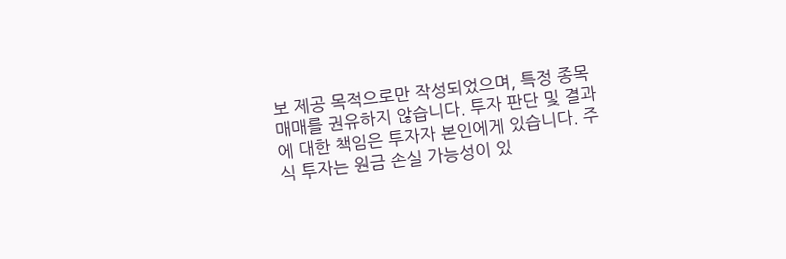보 제공 목적으로만 작성되었으며, 특정 종목 매매를 권유하지 않습니다. 투자 판단 및 결과에 대한 책임은 투자자 본인에게 있습니다. 주식 투자는 원금 손실 가능성이 있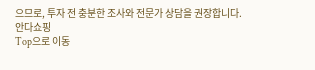으므로, 투자 전 충분한 조사와 전문가 상담을 권장합니다.
안다쇼핑
Top으로 이동